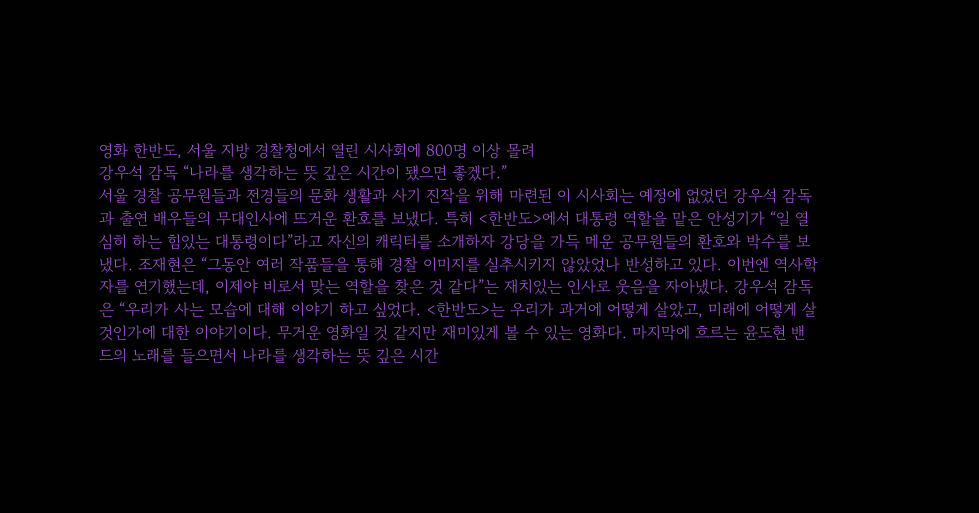영화 한반도, 서울 지방 경찰청에서 열린 시사회에 800명 이상 몰려
강우석 감독 “나라를 생각하는 뜻 깊은 시간이 됐으면 좋겠다.”
서울 경찰 공무원들과 전경들의 문화 생활과 사기 진작을 위해 마련된 이 시사회는 예정에 없었던 강우석 감독과 출연 배우들의 무대인사에 뜨거운 환호를 보냈다. 특히 <한반도>에서 대통령 역할을 맡은 안성기가 “일 열심히 하는 힘있는 대통령이다”라고 자신의 캐릭터를 소개하자 강당을 가득 메운 공무원들의 환호와 박수를 보냈다. 조재현은 “그동안 여러 작품들을 통해 경찰 이미지를 실추시키지 않았었나 반성하고 있다. 이번엔 역사학자를 연기했는데, 이제야 비로서 맞는 역할을 찾은 것 같다”는 재치있는 인사로 웃음을 자아냈다. 강우석 감독은 “우리가 사는 모습에 대해 이야기 하고 싶었다. <한반도>는 우리가 과거에 어떻게 살았고, 미래에 어떻게 살 것인가에 대한 이야기이다. 무거운 영화일 것 같지만 재미있게 볼 수 있는 영화다. 마지막에 흐르는 윤도현 밴드의 노래를 들으면서 나라를 생각하는 뜻 깊은 시간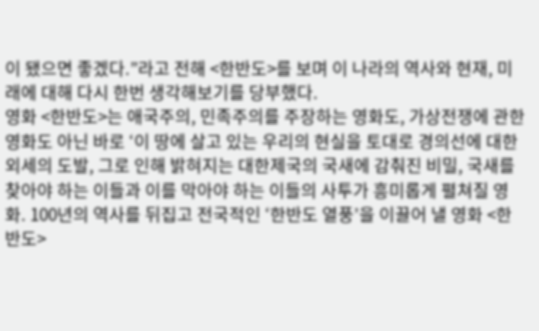이 됐으면 좋겠다.”라고 전해 <한반도>를 보며 이 나라의 역사와 현재, 미래에 대해 다시 한번 생각해보기를 당부했다.
영화 <한반도>는 애국주의, 민족주의를 주장하는 영화도, 가상전쟁에 관한 영화도 아닌 바로 ‘이 땅에 살고 있는 우리의 현실을 토대로 경의선에 대한 외세의 도발, 그로 인해 밝혀지는 대한제국의 국새에 감춰진 비밀, 국새를 찾아야 하는 이들과 이를 막아야 하는 이들의 사투가 흥미롭게 펼쳐질 영화. 100년의 역사를 뒤집고 전국적인 ‘한반도 열풍’을 이끌어 낼 영화 <한반도>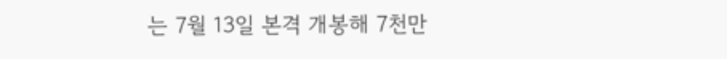는 7월 13일 본격 개봉해 7천만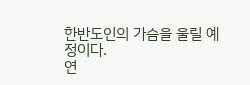한반도인의 가슴을 울릴 예정이다.
연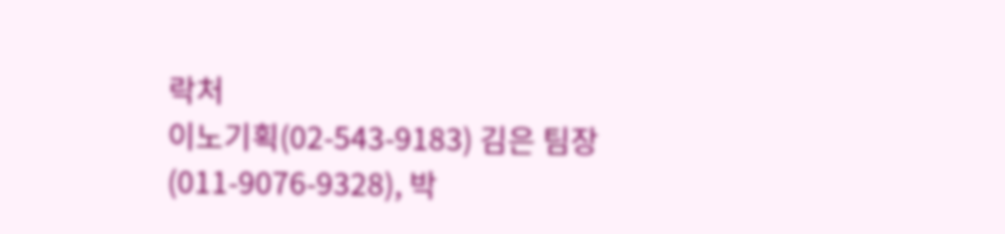락처
이노기획(02-543-9183) 김은 팀장(011-9076-9328), 박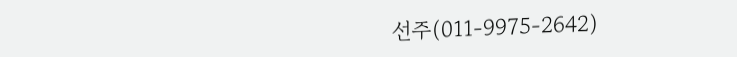선주(011-9975-2642)